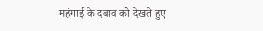महंगाई के दबाव को देखते हुए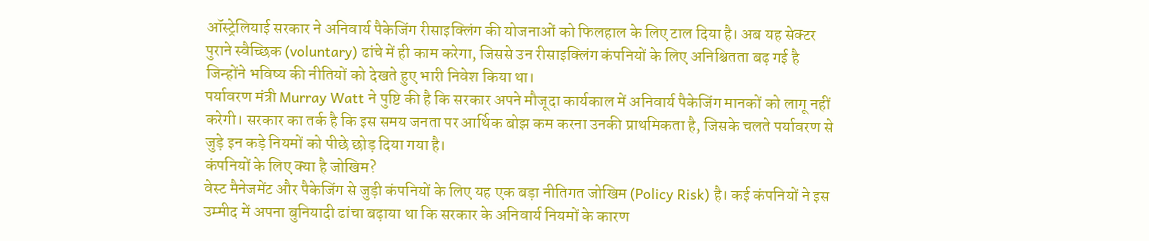ऑस्ट्रेलियाई सरकार ने अनिवार्य पैकेजिंग रीसाइक्लिंग की योजनाओं को फिलहाल के लिए टाल दिया है। अब यह सेक्टर पुराने स्वैच्छिक (voluntary) ढांचे में ही काम करेगा, जिससे उन रीसाइक्लिंग कंपनियों के लिए अनिश्चितता बढ़ गई है जिन्होंने भविष्य की नीतियों को देखते हुए भारी निवेश किया था।
पर्यावरण मंत्री Murray Watt ने पुष्टि की है कि सरकार अपने मौजूदा कार्यकाल में अनिवार्य पैकेजिंग मानकों को लागू नहीं करेगी। सरकार का तर्क है कि इस समय जनता पर आर्थिक बोझ कम करना उनकी प्राथमिकता है, जिसके चलते पर्यावरण से जुड़े इन कड़े नियमों को पीछे छोड़ दिया गया है।
कंपनियों के लिए क्या है जोखिम?
वेस्ट मैनेजमेंट और पैकेजिंग से जुड़ी कंपनियों के लिए यह एक बड़ा नीतिगत जोखिम (Policy Risk) है। कई कंपनियों ने इस उम्मीद में अपना बुनियादी ढांचा बढ़ाया था कि सरकार के अनिवार्य नियमों के कारण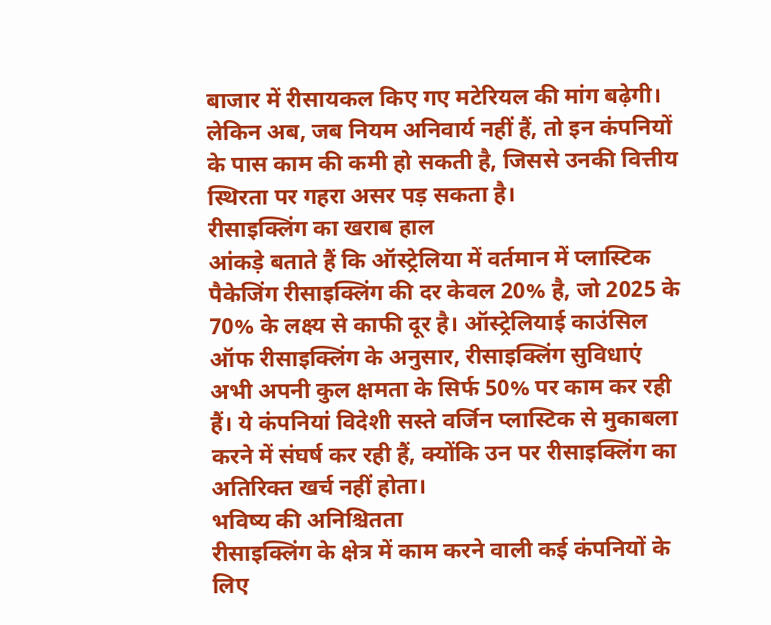बाजार में रीसायकल किए गए मटेरियल की मांग बढ़ेगी। लेकिन अब, जब नियम अनिवार्य नहीं हैं, तो इन कंपनियों के पास काम की कमी हो सकती है, जिससे उनकी वित्तीय स्थिरता पर गहरा असर पड़ सकता है।
रीसाइक्लिंग का खराब हाल
आंकड़े बताते हैं कि ऑस्ट्रेलिया में वर्तमान में प्लास्टिक पैकेजिंग रीसाइक्लिंग की दर केवल 20% है, जो 2025 के 70% के लक्ष्य से काफी दूर है। ऑस्ट्रेलियाई काउंसिल ऑफ रीसाइक्लिंग के अनुसार, रीसाइक्लिंग सुविधाएं अभी अपनी कुल क्षमता के सिर्फ 50% पर काम कर रही हैं। ये कंपनियां विदेशी सस्ते वर्जिन प्लास्टिक से मुकाबला करने में संघर्ष कर रही हैं, क्योंकि उन पर रीसाइक्लिंग का अतिरिक्त खर्च नहीं होता।
भविष्य की अनिश्चितता
रीसाइक्लिंग के क्षेत्र में काम करने वाली कई कंपनियों के लिए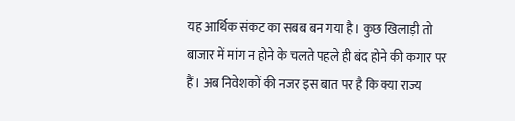यह आर्थिक संकट का सबब बन गया है। कुछ खिलाड़ी तो बाजार में मांग न होने के चलते पहले ही बंद होने की कगार पर हैं। अब निवेशकों की नजर इस बात पर है कि क्या राज्य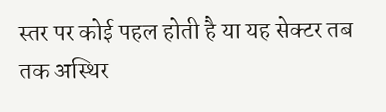स्तर पर कोई पहल होती है या यह सेक्टर तब तक अस्थिर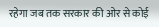रहेगा जब तक सरकार की ओर से कोई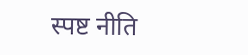स्पष्ट नीति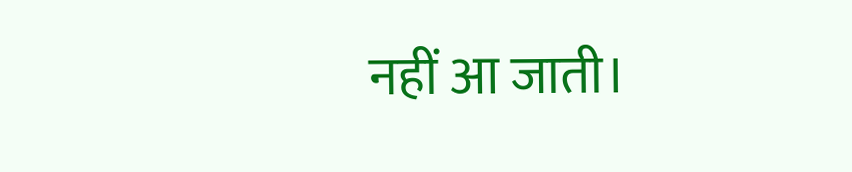नहीं आ जाती।